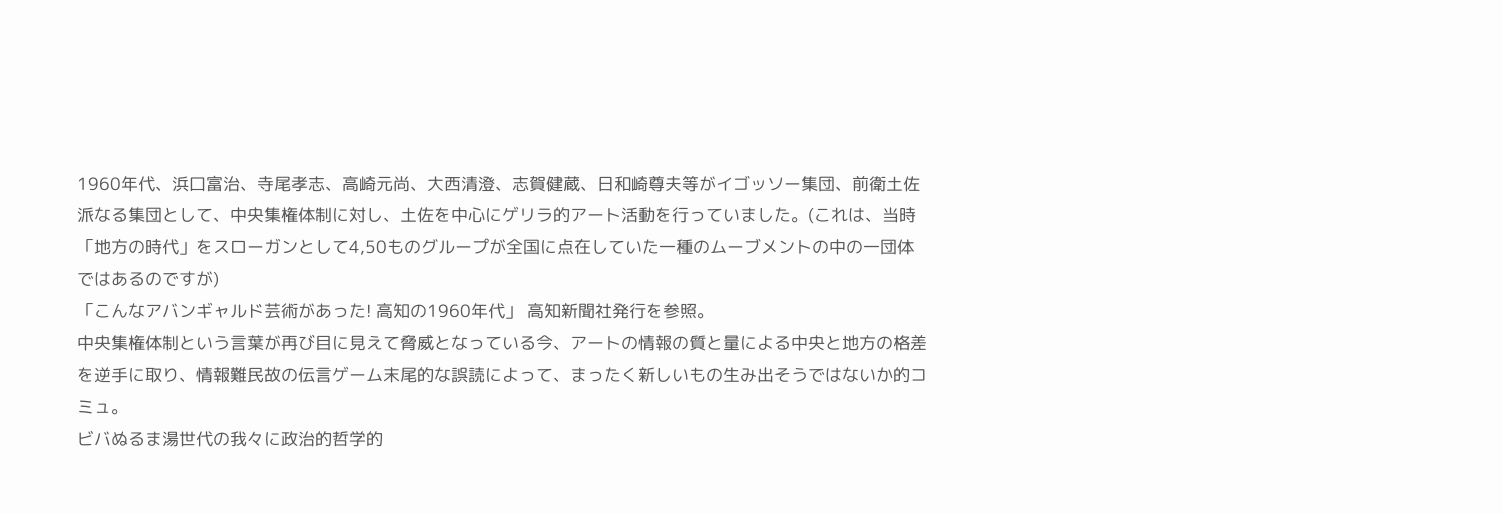1960年代、浜口富治、寺尾孝志、高崎元尚、大西清澄、志賀健蔵、日和崎尊夫等がイゴッソー集団、前衛土佐派なる集団として、中央集権体制に対し、土佐を中心にゲリラ的アート活動を行っていました。(これは、当時「地方の時代」をスローガンとして4,50ものグループが全国に点在していた一種のムーブメントの中の一団体ではあるのですが)
「こんなアバンギャルド芸術があった! 高知の1960年代」 高知新聞社発行を参照。
中央集権体制という言葉が再び目に見えて脅威となっている今、アートの情報の質と量による中央と地方の格差を逆手に取り、情報難民故の伝言ゲーム末尾的な誤読によって、まったく新しいもの生み出そうではないか的コミュ。
ビバぬるま湯世代の我々に政治的哲学的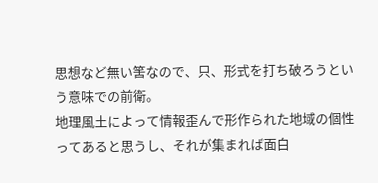思想など無い筈なので、只、形式を打ち破ろうという意味での前衛。
地理風土によって情報歪んで形作られた地域の個性ってあると思うし、それが集まれば面白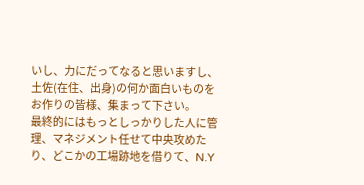いし、力にだってなると思いますし、
土佐(在住、出身)の何か面白いものをお作りの皆様、集まって下さい。
最終的にはもっとしっかりした人に管理、マネジメント任せて中央攻めたり、どこかの工場跡地を借りて、N.Y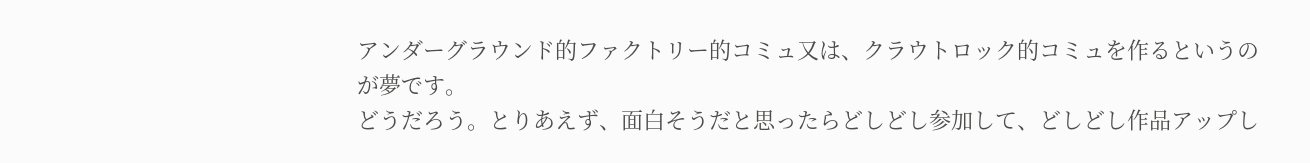アンダーグラウンド的ファクトリー的コミュ又は、クラウトロック的コミュを作るというのが夢です。
どうだろう。とりあえず、面白そうだと思ったらどしどし参加して、どしどし作品アップし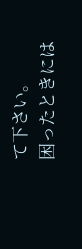て下さい。
困ったときには